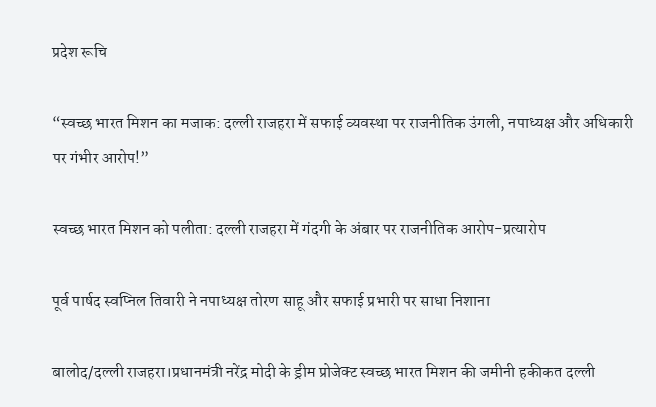प्रदेश रूचि

“स्वच्छ भारत मिशन का मजाक: दल्ली राजहरा में सफाई व्यवस्था पर राजनीतिक उंगली, नपाध्यक्ष और अधिकारी पर गंभीर आरोप!”

स्वच्छ भारत मिशन को पलीता: दल्ली राजहरा में गंदगी के अंबार पर राजनीतिक आरोप-प्रत्यारोप

पूर्व पार्षद स्वप्निल तिवारी ने नपाध्यक्ष तोरण साहू और सफाई प्रभारी पर साधा निशाना

बालोद/दल्ली राजहरा।प्रधानमंत्री नरेंद्र मोदी के ड्रीम प्रोजेक्ट स्वच्छ भारत मिशन की जमीनी हकीकत दल्ली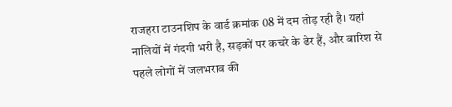राजहरा टाउनशिप के वार्ड क्रमांक 08 में दम तोड़ रही है। यहां नालियों में गंदगी भरी है, सड़कों पर कचरे के ढेर हैं, और बारिश से पहले लोगों में जलभराव की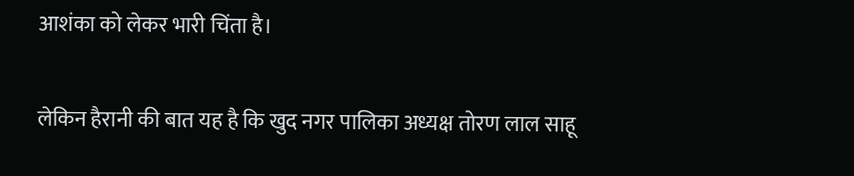आशंका को लेकर भारी चिंता है।

लेकिन हैरानी की बात यह है कि खुद नगर पालिका अध्यक्ष तोरण लाल साहू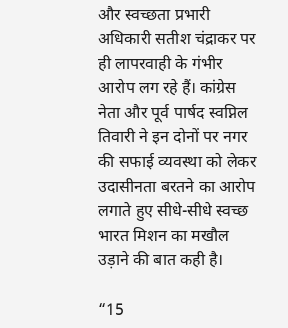और स्वच्छता प्रभारी अधिकारी सतीश चंद्राकर पर ही लापरवाही के गंभीर आरोप लग रहे हैं। कांग्रेस नेता और पूर्व पार्षद स्वप्निल तिवारी ने इन दोनों पर नगर की सफाई व्यवस्था को लेकर उदासीनता बरतने का आरोप लगाते हुए सीधे-सीधे स्वच्छ भारत मिशन का मखौल उड़ाने की बात कही है।

“15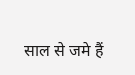साल से जमे हैं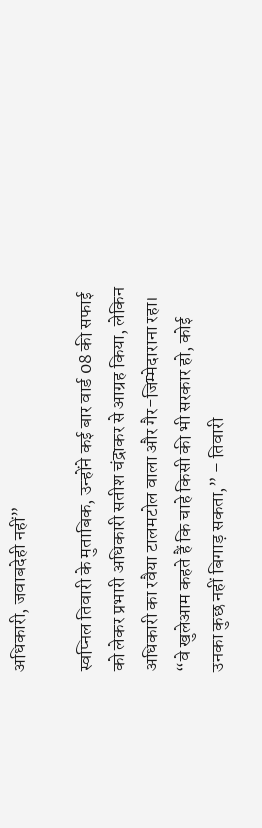अधिकारी, जवाबदेही नहीं”

स्वप्निल तिवारी के मुताबिक, उन्होंने कई बार वार्ड 08 की सफाई को लेकर प्रभारी अधिकारी सतीश चंद्राकर से आग्रह किया, लेकिन अधिकारी का रवैया टालमटोल वाला और गैर-जिम्मेदाराना रहा। “वे खुलेआम कहते हैं कि चाहे किसी की भी सरकार हो, कोई उनका कुछ नहीं बिगाड़ सकता,” – तिवारी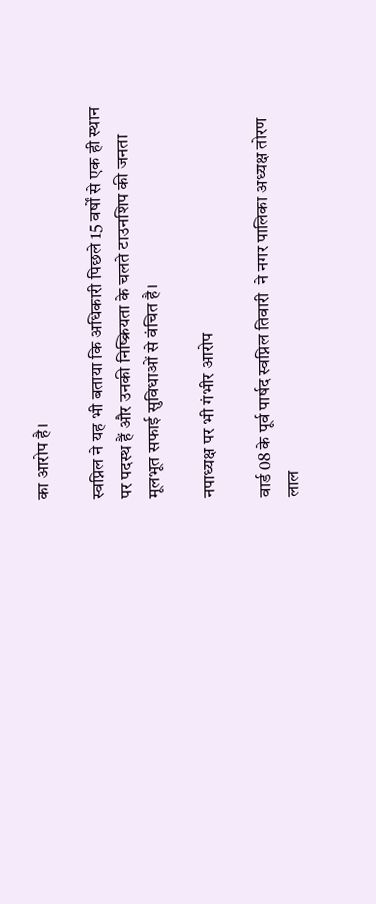का आरोप है।

स्वप्निल ने यह भी बताया कि अधिकारी पिछले 15 वर्षों से एक ही स्थान पर पदस्थ हैं और उनकी निष्क्रियता के चलते टाउनशिप की जनता मूलभूत सफाई सुविधाओं से वंचित है।

नपाध्यक्ष पर भी गंभीर आरोप

वार्ड 08 के पूर्व पार्षद स्वप्निल तिवारी  ने नगर पालिका अध्यक्ष तोरण लाल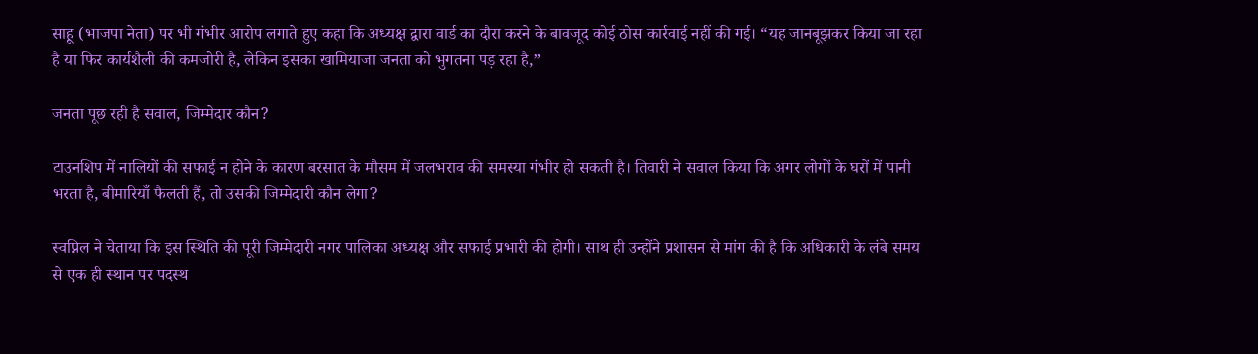साहू (भाजपा नेता) पर भी गंभीर आरोप लगाते हुए कहा कि अध्यक्ष द्वारा वार्ड का दौरा करने के बावजूद कोई ठोस कार्रवाई नहीं की गई। “यह जानबूझकर किया जा रहा है या फिर कार्यशैली की कमजोरी है, लेकिन इसका खामियाजा जनता को भुगतना पड़ रहा है,”

जनता पूछ रही है सवाल, जिम्मेदार कौन?

टाउनशिप में नालियों की सफाई न होने के कारण बरसात के मौसम में जलभराव की समस्या गंभीर हो सकती है। तिवारी ने सवाल किया कि अगर लोगों के घरों में पानी भरता है, बीमारियाँ फैलती हैं, तो उसकी जिम्मेदारी कौन लेगा?

स्वप्निल ने चेताया कि इस स्थिति की पूरी जिम्मेदारी नगर पालिका अध्यक्ष और सफाई प्रभारी की होगी। साथ ही उन्होंने प्रशासन से मांग की है कि अधिकारी के लंबे समय से एक ही स्थान पर पदस्थ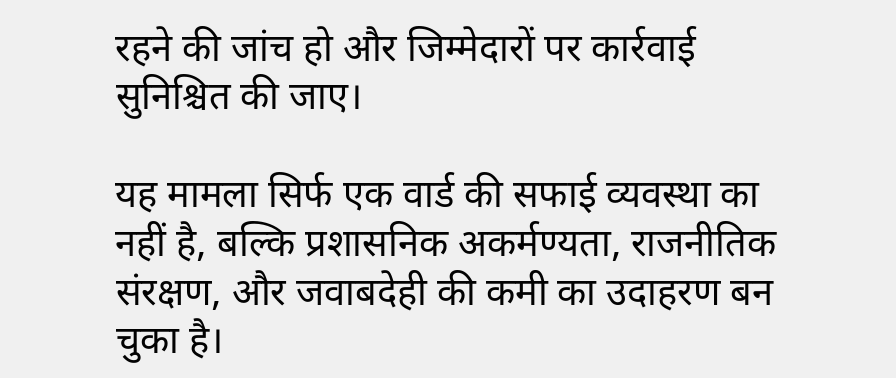रहने की जांच हो और जिम्मेदारों पर कार्रवाई सुनिश्चित की जाए।

यह मामला सिर्फ एक वार्ड की सफाई व्यवस्था का नहीं है, बल्कि प्रशासनिक अकर्मण्यता, राजनीतिक संरक्षण, और जवाबदेही की कमी का उदाहरण बन चुका है।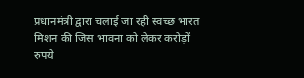प्रधानमंत्री द्वारा चलाई जा रही स्वच्छ भारत मिशन की जिस भावना को लेकर करोड़ों रुपये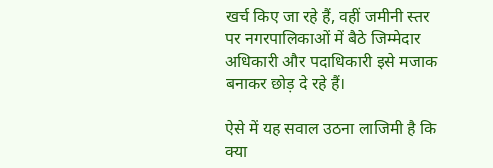खर्च किए जा रहे हैं, वहीं जमीनी स्तर पर नगरपालिकाओं में बैठे जिम्मेदार अधिकारी और पदाधिकारी इसे मजाक बनाकर छोड़ दे रहे हैं।

ऐसे में यह सवाल उठना लाजिमी है कि क्या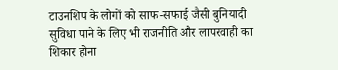टाउनशिप के लोगों को साफ-सफाई जैसी बुनियादी सुविधा पाने के लिए भी राजनीति और लापरवाही का शिकार होना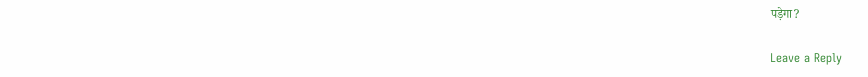पड़ेगा?

Leave a Reply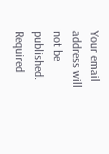Your email address will not be published. Required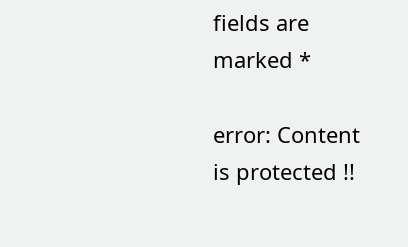fields are marked *

error: Content is protected !!